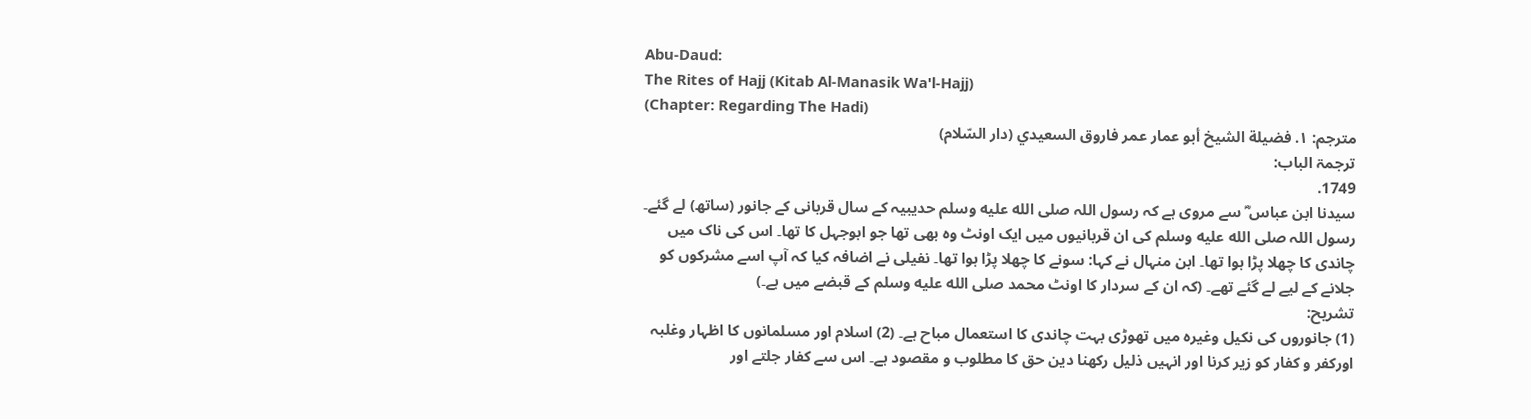Abu-Daud:
The Rites of Hajj (Kitab Al-Manasik Wa'l-Hajj)
(Chapter: Regarding The Hadi)
مترجم: ١. فضيلة الشيخ أبو عمار عمر فاروق السعيدي (دار السّلام)
ترجمۃ الباب:
1749.
سیدنا ابن عباس ؓ سے مروی ہے کہ رسول اللہ صلى الله عليه وسلم حدیبیہ کے سال قربانی کے جانور (ساتھ) لے گئے۔ رسول اللہ صلى الله عليه وسلم کی ان قربانیوں میں ایک اونٹ وہ بھی تھا جو ابوجہل کا تھا۔ اس کی ناک میں چاندی کا چھلا پڑا ہوا تھا۔ ابن منہال نے کہا: سونے کا چھلا پڑا ہوا تھا۔ نفیلی نے اضافہ کیا کہ آپ اسے مشرکوں کو جلانے کے لیے لے گئے تھے۔ (کہ ان کے سردار کا اونٹ محمد صلى الله عليه وسلم کے قبضے میں ہے۔)
تشریح:
(1) جانوروں کی نکیل وغیرہ میں تھوڑی بہت چاندی کا استعمال مباح ہے۔ (2) اسلام اور مسلمانوں کا اظہار وغلبہ اورکفر و کفار کو زیر کرنا اور انہیں ذلیل رکھنا دین حق کا مطلوب و مقصود ہے۔ اس سے کفار جلتے اور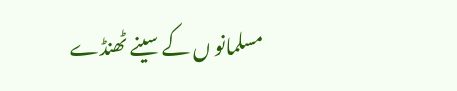مسلمانو ں کے سینے ٹھنڈے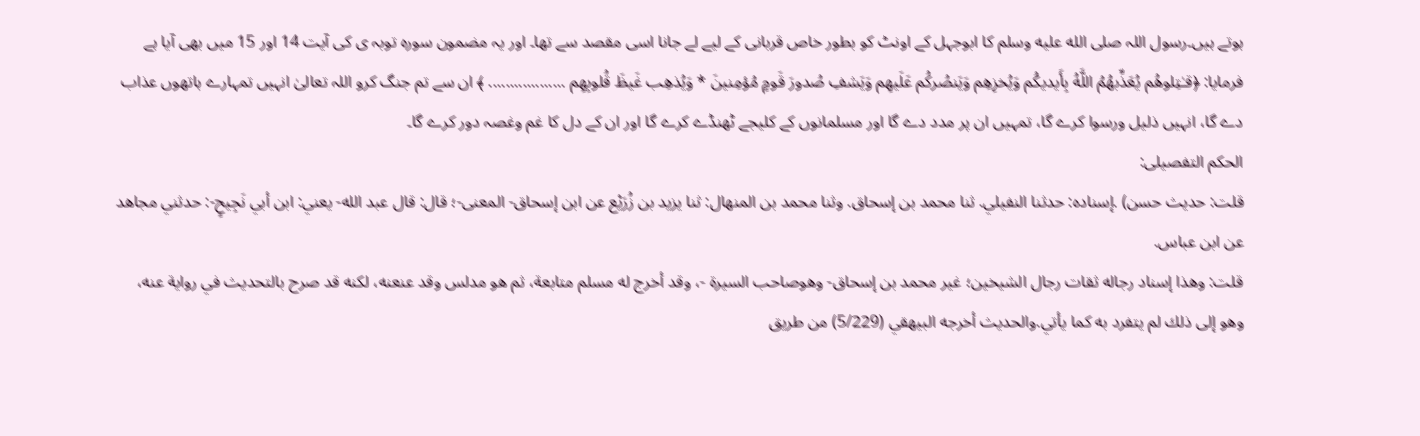ہوتے ہیں۔رسول اللہ صلى الله عليه وسلم کا ابوجہل کے اونٹ کو بطور خاص قربانی کے لیے لے جانا اسی مقصد سے تھا۔ اور یہ مضمون سورہ توبہ ی کی آیت 14 اور 15 میں بھی آیا ہے فرمایا: ﴿قـٰتِلوهُم يُعَذِّبهُمُ اللَّهُ بِأَيديكُم وَيُخزِهِم وَيَنصُركُم عَلَيهِم وَيَشفِ صُدورَ قَومٍ مُؤمِنينَ * وَيُذهِب غَيظَ قُلوبِهِم .................. ﴾ ان سے تم جنگ کرو اللہ تعالیٰ انہیں تمہارے ہاتھوں عذاب دے گا، انہیں ذلیل ورسوا کرے گا، تمہیں ان پر مدد دے گا اور مسلمانوں کے کلیجے ٹھنڈے کرے گا اور ان کے دل کا غم وغصہ دور کرے گا۔
الحکم التفصیلی:
قلت: حديث حسن) .إسناده: حدثنا النفيلي. ثنا محمد بن إسحاق. وثنا محمد بن المنهال: ثنا يزيد بن زُرَيْع عن ابن إسحاق- المعنى-؛ قال: قال عبد الله- يعني: ابن أبي نَجِيحٍ-: حدثني مجاهد عن ابن عباس.
قلت: وهذا إسناد رجاله ثقات رجال الشيخين؛ غير محمد بن إسحاق- وهوصاحب السيرة -، وقد أخرج له مسلم متابعة، ثم هو مدلس وقد عنعنه، لكنه قد صرح بالتحديث في رواية عنه، وهو إلى ذلك لم يتفرد به كما يأتي.والحديث أخرجه البيهقي (5/229) من طريق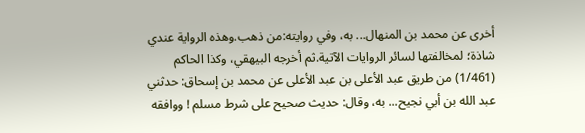أخرى عن محمد بن المنهال... به، وفي روايته:من ذهب.وهذه الرواية عندي شاذة؛ لمخالفتها لسائر الروايات الآتية.ثم أخرجه البيهقي، وكذا الحاكم (1/461) من طريق عبد الأعلى بن عبد الأعلى عن محمد بن إسحاق: حدثني عبد الله بن أبي نجيح... به، وقال: حديث صحيح على شرط مسلم ! ووافقه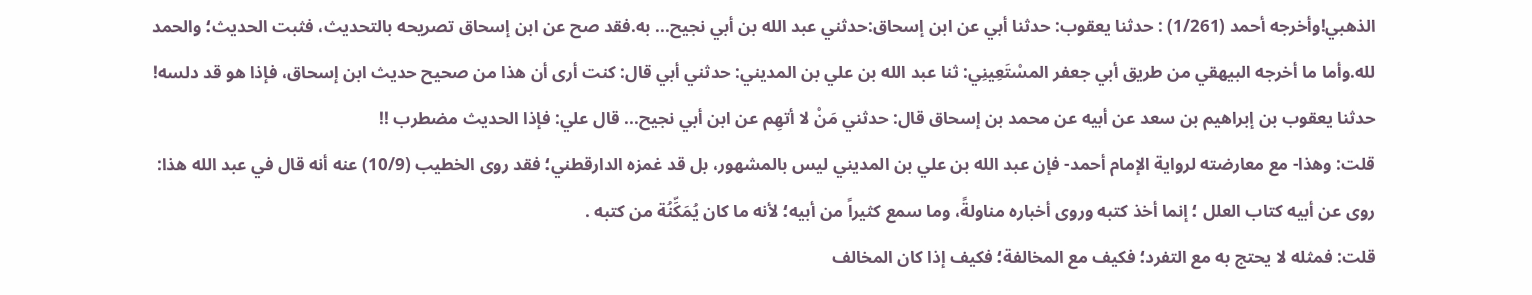الذهبي!وأخرجه أحمد (1/261) : حدثنا يعقوب: حدثنا أبي عن ابن إسحاق:حدثني عبد الله بن أبي نجيح... به.فقد صح عن ابن إسحاق تصريحه بالتحديث، فثبت الحديث؛ والحمد لله.وأما ما أخرجه البيهقي من طريق أبي جعفر المسْتَعِينِي: ثنا عبد الله بن علي بن المديني: حدثني أبي قال: كنت أرى أن هذا من صحيح حديث ابن إسحاق، فإذا هو قد دلسه! حدثنا يعقوب بن إبراهيم بن سعد عن أبيه عن محمد بن إسحاق قال: حدثني مَنْ لا أتهِم عن ابن أبي نجيح... قال علي: فإذا الحديث مضطرب !!
قلت: وهذا- مع معارضته لرواية الإمام أحمد- فإن عبد الله بن علي بن المديني ليس بالمشهور، بل قد غمزه الدارقطني؛ فقد روى الخطيب (10/9) عنه أنه قال في عبد الله هذا: روى عن أبيه كتاب العلل ؛ إنما أخذ كتبه وروى أخباره مناولةً، وما سمع كثيراً من أبيه؛ لأنه ما كان يُمَكِّنُة من كتبه .
قلت: فمثله لا يحتج به مع التفرد؛ فكيف مع المخالفة؛ فكيف إذا كان المخالف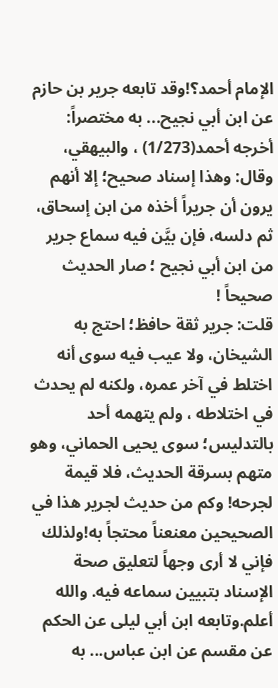الإمام أحمد؟!وقد تابعه جرير بن حازم عن ابن أبي نجيح... به مختصراً: أخرجه أحمد(1/273) ، والبيهقي، وقال: وهذا إسناد صحيح؛ إلا أنهم يرون أن جريراً أخذه من ابن إسحاق، ثم دلسه، فإن بيَّن فيه سماع جرير من ابن أبي نجيح ؛ صار الحديث صحيحاً !
قلت: جرير ثقة حافظ؛ احتج به الشيخان، ولا عيب فيه سوى أنه اختلط في آخر عمره، ولكنه لم يحدث في اختلاطه ، ولم يتهمه أحد بالتدليس؛ سوى يحيى الحماني، وهو متهم بسرقة الحديث، فلا قيمة لجرحه! وكم من حديث لجرير هذا في الصحيحين معنعناً محتجاً به!ولذلك فإني لا أرى وجهاً لتعليق صحة الإسناد بتبيين سماعه فيه. والله أعلم.وتابعه ابن أبي ليلى عن الحكم عن مقسم عن ابن عباس... به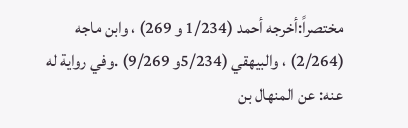مختصراً:أخرجه أحمد (1/234 و 269) ، وابن ماجه (2/264) ، والبيهقي (5/234و 9/269) .وفي رواية له عنه: عن المنهال بن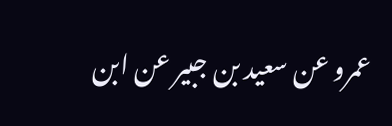عمرو عن سعيد بن جبير عن ابن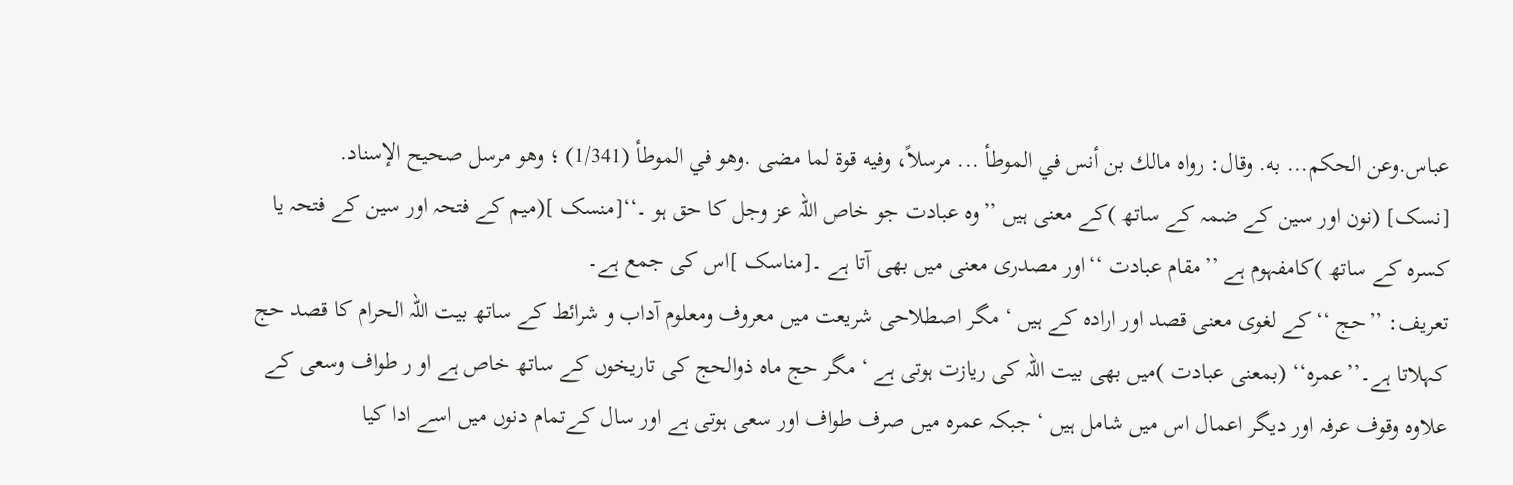عباس.وعن الحكم... به. وقال: رواه مالك بن أنس في الموطأ ... مرسلاً، وفيه قوة لما مضى .وهو في الموطأ (1/341) ؛ وهو مرسل صحيح الإسناد.
[نسک] (نون اور سین کے ضمہ کے ساتھ )کے معنی ہیں ’’وہ عبادت جو خاص اللہ عز وجل کا حق ہو ۔‘‘[منسک ](میم کے فتحہ اور سین کے فتحہ یا کسرہ کے ساتھ )کامفہوم ہے ’’مقام عبادت ‘‘اور مصدری معنی میں بھی آتا ہے ۔[مناسک ]اس کی جمع ہے۔
تعریف: ’’حج ‘‘کے لغوی معنی قصد اور ارادہ کے ہیں ‘ مگر اصطلاحی شریعت میں معروف ومعلوم آداب و شرائط کے ساتھ بیت اللہ الحرام کا قصد حج کہلاتا ہے۔’’عمرہ‘‘ (بمعنی عبادت )میں بھی بیت اللہ کی ریازت ہوتی ہے ‘ مگر حج ماہ ذوالحج کی تاریخوں کے ساتھ خاص ہے او ر طواف وسعی کے علاوہ وقوف عرفہ اور دیگر اعمال اس میں شامل ہیں ‘ جبکہ عمرہ میں صرف طواف اور سعی ہوتی ہے اور سال کےتمام دنوں میں اسے ادا کیا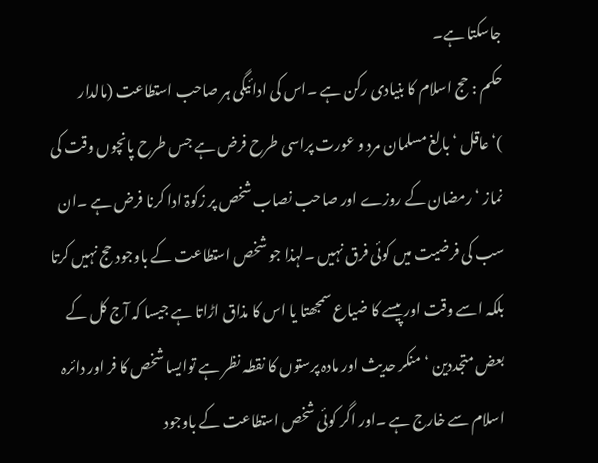جاسکتا ہے۔
حکم : حج اسلام کا بنیادی رکن ہے ۔اس کی ادائیگی ہر صاحب استطاعت (مالدار )‘عاقل ‘ بالغ مسلمان مرد و عورت پراسی طرح فرض ہے جس طرح پانچوں وقت کی نماز ‘ رمضان کے روزے اور صاحب نصاب شخص پر زکوۃ ادا کرنا فرض ہے ۔ان سب کی فرضیت میں کوئی فرق نہیں ۔لہذا جو شخص استطاعت کے باوجود حج نہیں کرتا بلکہ اسے وقت اور پیسے کا ضیاع سمجھتا یا اس کا مذاق اڑاتا ہے جیسا کہ آج کل کے بعض متجددین ‘ منکر حدیث اور مادہ پرستوں کا نقطہ نظر ہے توایسا شخص کا فر اور دائرہ اسلام سے خارج ہے ۔اور اگر کوئی شخص استطاعت کے باوجود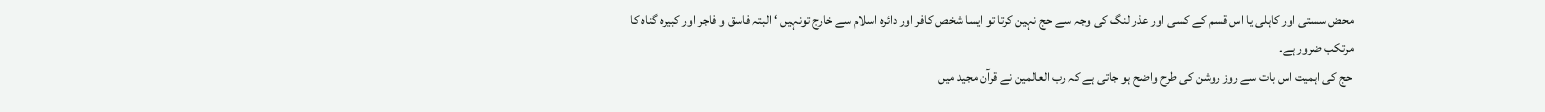محض سستی اور کاہلی یا اس قسم کے کسی اور عذر لنگ کی وجہ سے حج نہین کرتا تو ایسا شخص کافر اور دائرہ اسلام سے خارج تونہیں ‘ البتہ فاسق و فاجر اور کبیرہ گناہ کا مرتکب ضرور ہے۔
حج کی اہمیت اس بات سے روز روشن کی طرح واضح ہو جاتی ہے کہ رب العالمین نے قرآن مجید میں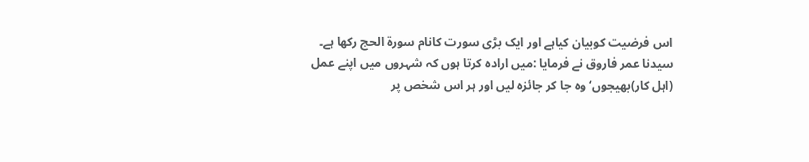اس فرضیت کوبیان کیاہے اور ایک بڑی سورت کانام سورۃ الحج رکھا ہے۔
سیدنا عمر فاروق نے فرمایا :میں ارادہ کرتا ہوں کہ شہروں میں اپنے عمل (اہل کار)بھیجوں‘ وہ جا کر جائزہ لیں اور ہر اس شخص پر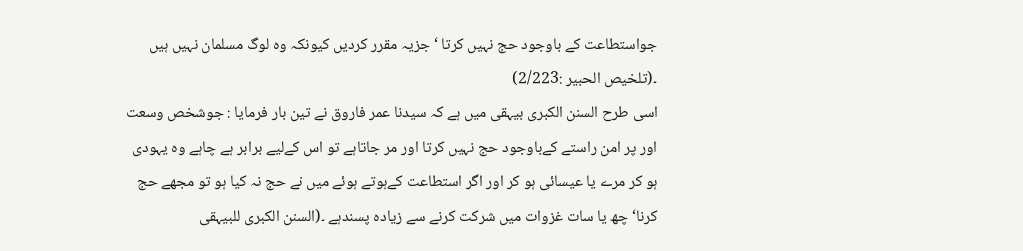جواستطاعت کے باوجود حج نہیں کرتا ‘ جزیہ مقرر کردیں کیونکہ وہ لوگ مسلمان نہیں ہیں ۔(تلخیص الحبیر :2/223)
اسی طرح السنن الکبری بیہقی میں ہے کہ سیدنا عمر فاروق نے تین بار فرمایا : جوشخص وسعت اور پر امن راستے کےباوجود حج نہیں کرتا اور مر جاتاہے تو اس کےلیے برابر ہے چاہے وہ یہودی ہو کر مرے یا عیسائی ہو کر اور اگر استطاعت کےہوتے ہوئے میں نے حج نہ کیا ہو تو مجھے حج کرنا‘ چھ یا سات غزوات میں شرکت کرنے سے زیادہ پسندہے ۔(السنن الکبری للبیہقی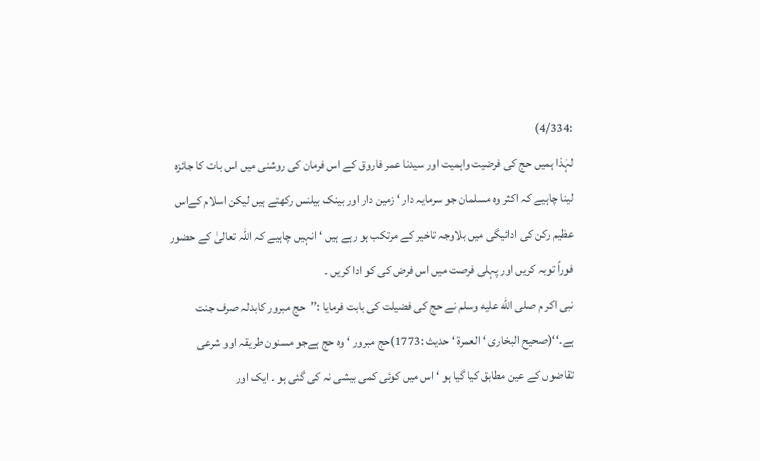:4/334)
لہٰذا ہمیں حج کی فرضیت واہمیت اور سیدنا عمر فاروق کے اس فرمان کی روشنی میں اس بات کا جائزہ لینا چاہیے کہ اکثر وہ مسلمان جو سرمایہ دار ‘ زمین دار اور بینک بیلنس رکھتے ہیں لیکن اسلام کےاس عظیم رکن کی ادائیگی میں بلاوجہ تاخیر کے مرتکب ہو رہے ہیں ‘ انہیں چاہیے کہ اللہ تعالیٰ کے حضور فوراً توبہ کریں اور پہلی فرصت میں اس فرض کی کو ادا کریں ۔
نبی اکر م صلى الله عليه وسلم نے حج کی فضیلت کی بابت فرمایا :’’حج مبرور کابدلہ صرف جنت ہے۔‘‘(صحیح البخاری ‘ العمرۃ ‘ حدیث :1773)حج مبرور ‘ وہ حج ہےجو مسنون طریقہ اوو شرعی تقاضوں کے عین مطابق کیا گیا ہو ‘ اس میں کوئی کمی بیشی نہ کی گئی ہو ۔ ایک اور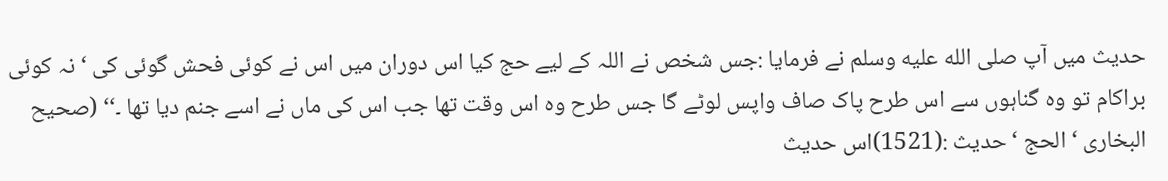حدیث میں آپ صلى الله عليه وسلم نے فرمایا :جس شخص نے اللہ کے لیے حج کیا اس دوران میں اس نے کوئی فحش گوئی کی ‘ نہ کوئی براکام تو وہ گناہوں سے اس طرح پاک صاف واپس لوٹے گا جس طرح وہ اس وقت تھا جب اس کی ماں نے اسے جنم دیا تھا ۔‘‘ (صحیح البخاری ‘ الحج ‘حدیث :(1521)اس حدیث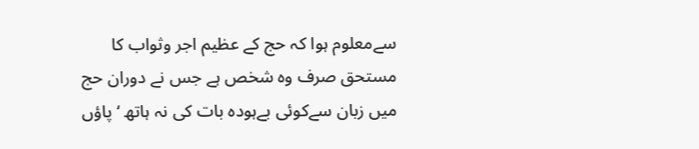سےمعلوم ہوا کہ حج کے عظیم اجر وثواب کا مستحق صرف وہ شخص ہے جس نے دوران حج میں زبان سےکوئی بےہودہ بات کی نہ ہاتھ ‘ پاؤں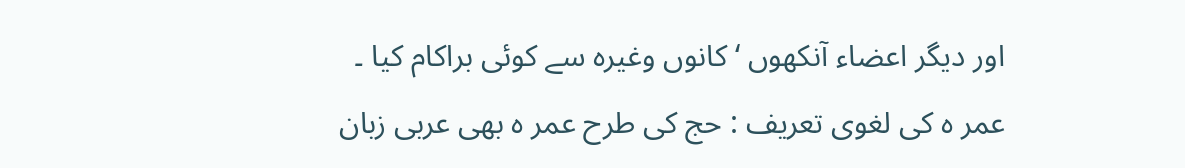اور دیگر اعضاء آنکھوں ‘ کانوں وغیرہ سے کوئی براکام کیا ۔
عمر ہ کی لغوی تعریف : حج کی طرح عمر ہ بھی عربی زبان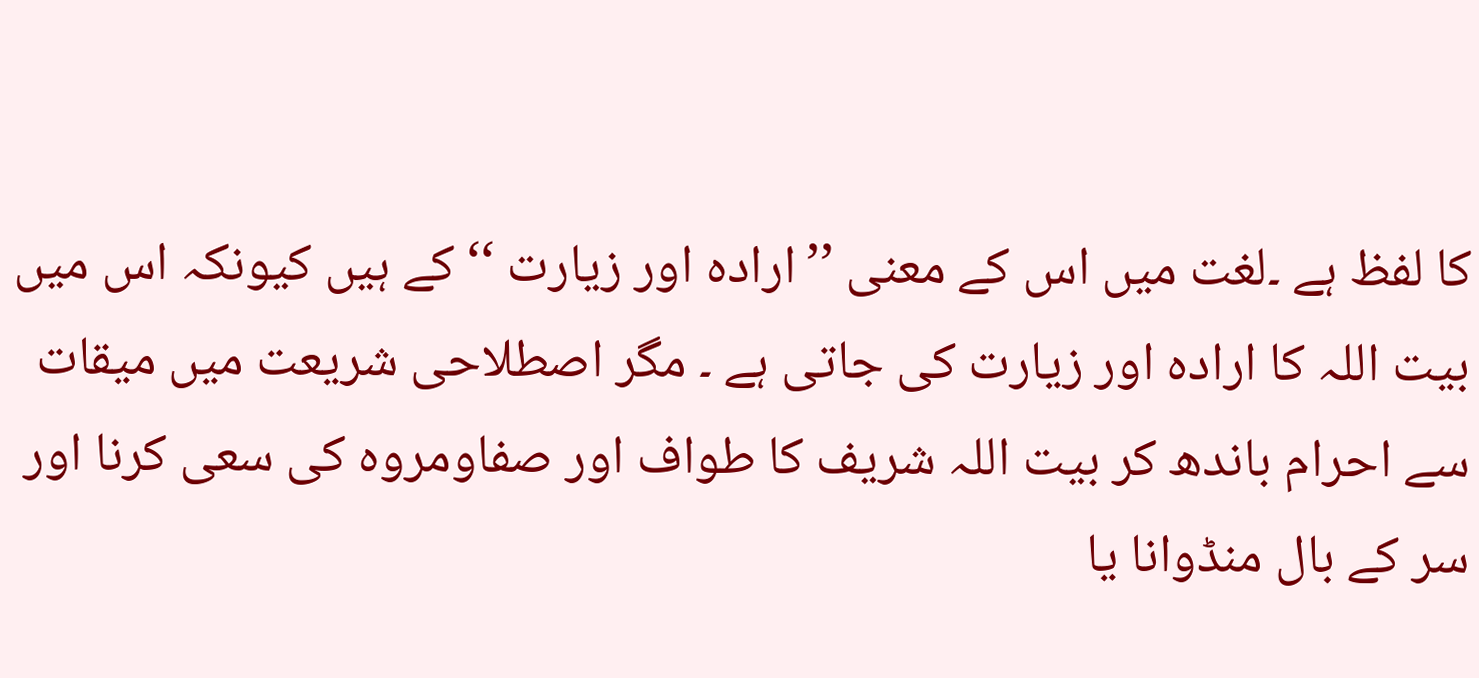کا لفظ ہے ۔لغت میں اس کے معنی ’’ارادہ اور زیارت ‘‘ کے ہیں کیونکہ اس میں بیت اللہ کا ارادہ اور زیارت کی جاتی ہے ۔ مگر اصطلاحی شریعت میں میقات سے احرام باندھ کر بیت اللہ شریف کا طواف اور صفاومروہ کی سعی کرنا اور سر کے بال منڈوانا یا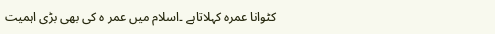کٹوانا عمرہ کہلاتاہے ۔اسلام میں عمر ہ کی بھی بڑی اہمیت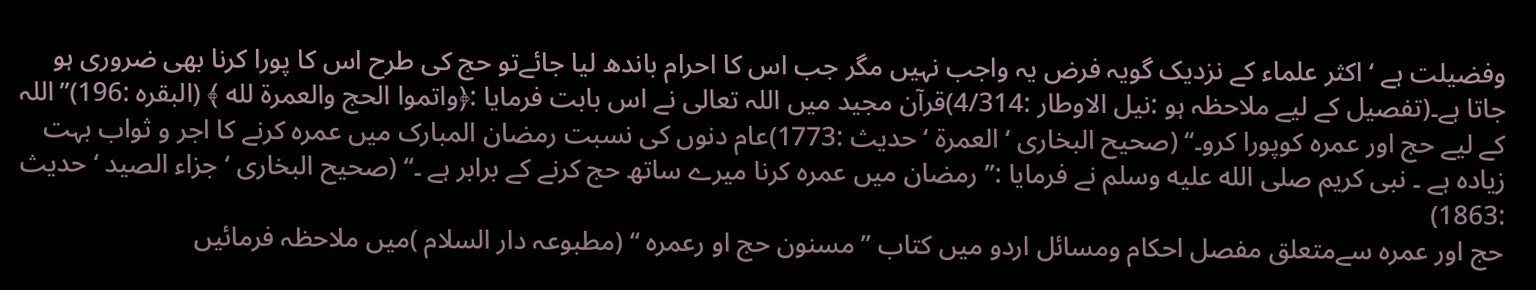وفضیلت ہے ‘ اکثر علماء کے نزدیک گویہ فرض یہ واجب نہیں مگر جب اس کا احرام باندھ لیا جائےتو حج کی طرح اس کا پورا کرنا بھی ضروری ہو جاتا ہے۔(تفصیل کے لیے ملاحظہ ہو :نیل الاوطار :4/314)قرآن مجید میں اللہ تعالی نے اس بابت فرمایا :﴿واتموا الحج والعمرة لله ﴾ (البقرہ :196)’’اللہ کے لیے حج اور عمرہ کوپورا کرو۔‘‘ (صحیح البخاری ‘ العمرۃ ‘ حدیث :1773)عام دنوں کی نسبت رمضان المبارک میں عمرہ کرنے کا اجر و ثواب بہت زیادہ ہے ۔ نبی کریم صلى الله عليه وسلم نے فرمایا :’’ رمضان میں عمرہ کرنا میرے ساتھ حج کرنے کے برابر ہے ۔‘‘ (صحیح البخاری ‘ جزاء الصید ‘ حدیث :1863)
حج اور عمرہ سےمتعلق مفصل احکام ومسائل اردو میں کتاب ’’مسنون حج او رعمرہ ‘‘ (مطبوعہ دار السلام )میں ملاحظہ فرمائیں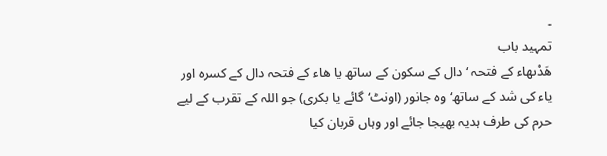۔
تمہید باب
هَدْىھاء کے فتحہ ‘دال کے سکون کے ساتھ یا ھاء کے فتحہ دال کے کسرہ اور یاء کی شد کے ساتھ‘وہ جانور (اونٹ‘گائے یا بکری) جو اللہ کے تقرب کے لیے حرم کی طرف ہدیہ بھیجا جائے اور وہاں قربان کیا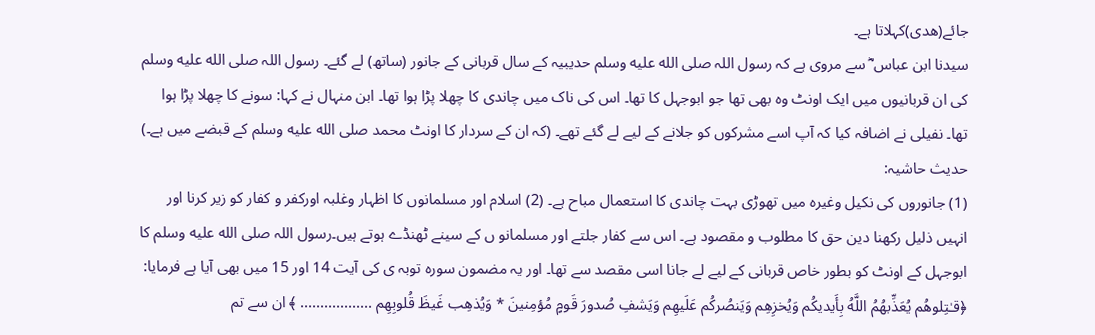جائے(ھدی)کہلاتا ہے۔
سیدنا ابن عباس ؓ سے مروی ہے کہ رسول اللہ صلى الله عليه وسلم حدیبیہ کے سال قربانی کے جانور (ساتھ) لے گئے۔ رسول اللہ صلى الله عليه وسلم کی ان قربانیوں میں ایک اونٹ وہ بھی تھا جو ابوجہل کا تھا۔ اس کی ناک میں چاندی کا چھلا پڑا ہوا تھا۔ ابن منہال نے کہا: سونے کا چھلا پڑا ہوا تھا۔ نفیلی نے اضافہ کیا کہ آپ اسے مشرکوں کو جلانے کے لیے لے گئے تھے۔ (کہ ان کے سردار کا اونٹ محمد صلى الله عليه وسلم کے قبضے میں ہے۔)
حدیث حاشیہ:
(1) جانوروں کی نکیل وغیرہ میں تھوڑی بہت چاندی کا استعمال مباح ہے۔ (2) اسلام اور مسلمانوں کا اظہار وغلبہ اورکفر و کفار کو زیر کرنا اور انہیں ذلیل رکھنا دین حق کا مطلوب و مقصود ہے۔ اس سے کفار جلتے اور مسلمانو ں کے سینے ٹھنڈے ہوتے ہیں۔رسول اللہ صلى الله عليه وسلم کا ابوجہل کے اونٹ کو بطور خاص قربانی کے لیے لے جانا اسی مقصد سے تھا۔ اور یہ مضمون سورہ توبہ ی کی آیت 14 اور 15 میں بھی آیا ہے فرمایا: ﴿قـٰتِلوهُم يُعَذِّبهُمُ اللَّهُ بِأَيديكُم وَيُخزِهِم وَيَنصُركُم عَلَيهِم وَيَشفِ صُدورَ قَومٍ مُؤمِنينَ * وَيُذهِب غَيظَ قُلوبِهِم .................. ﴾ ان سے تم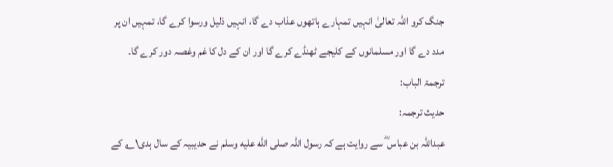جنگ کرو اللہ تعالیٰ انہیں تمہارے ہاتھوں عذاب دے گا، انہیں ذلیل ورسوا کرے گا، تمہیں ان پر مدد دے گا اور مسلمانوں کے کلیجے ٹھنڈے کرے گا اور ان کے دل کا غم وغصہ دور کرے گا۔
ترجمۃ الباب:
حدیث ترجمہ:
عبداللہ بن عباس ؓ سے روایت ہے کہ رسول اللہ صلى الله عليه وسلم نے حدیبیہ کے سال ہدی۱؎ کے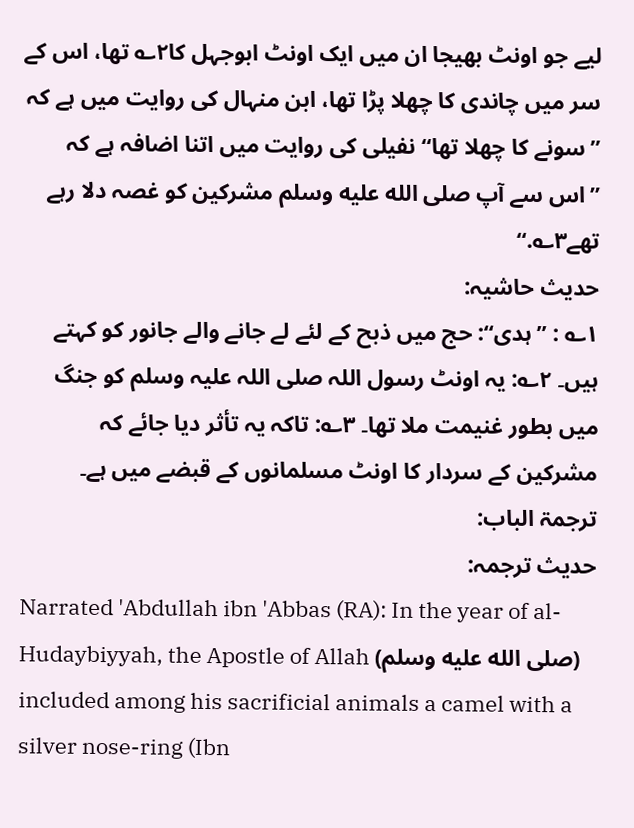لیے جو اونٹ بھیجا ان میں ایک اونٹ ابوجہل کا۲؎ تھا، اس کے سر میں چاندی کا چھلا پڑا تھا، ابن منہال کی روایت میں ہے کہ ”سونے کا چھلا تھا“ نفیلی کی روایت میں اتنا اضافہ ہے کہ ”اس سے آپ صلى الله عليه وسلم مشرکین کو غصہ دلا رہے تھے۳؎.“
حدیث حاشیہ:
۱؎ : ’’ہدی‘‘: حج میں ذبح کے لئے لے جانے والے جانور کو کہتے ہیں۔ ۲؎: یہ اونٹ رسول اللہ صلی اللہ علیہ وسلم کو جنگ میں بطور غنیمت ملا تھا۔ ۳؎: تاکہ یہ تأثر دیا جائے کہ مشرکین کے سردار کا اونٹ مسلمانوں کے قبضے میں ہے۔
ترجمۃ الباب:
حدیث ترجمہ:
Narrated 'Abdullah ibn 'Abbas (RA): In the year of al-Hudaybiyyah, the Apostle of Allah (صلى الله عليه وسلم) included among his sacrificial animals a camel with a silver nose-ring (Ibn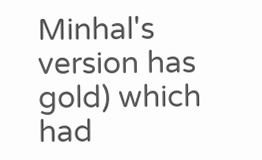Minhal's version has gold) which had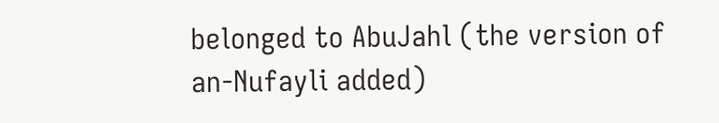belonged to AbuJahl (the version of an-Nufayli added)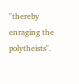"thereby enraging the polytheists".